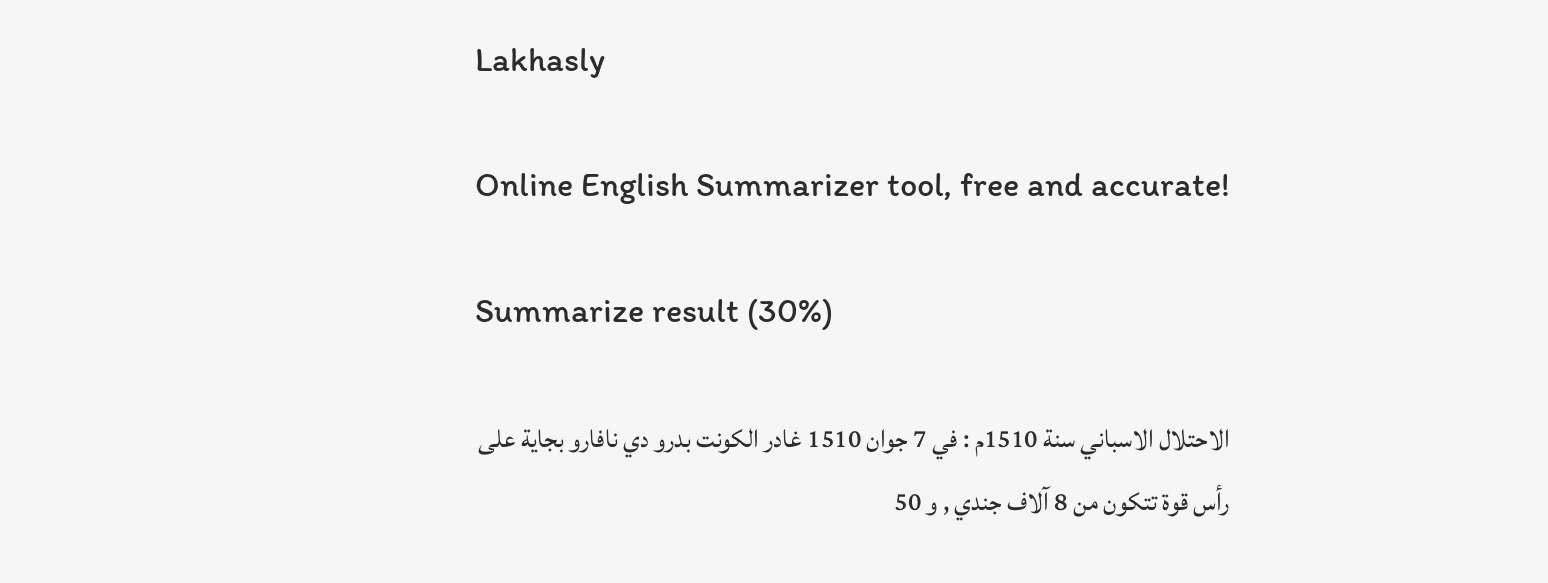Lakhasly

Online English Summarizer tool, free and accurate!

Summarize result (30%)

الاحتلال الاسباني سنة 1510م : في 7 جوان 1510 غادر الكونت بدرو دي نافارو بجاية على رأس قوة تتكون من 8 آلاف جندي , و 50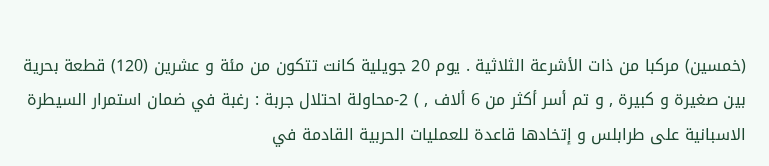(خمسين) مركبا من ذات الأشرعة الثلاثية . يوم 20 جويلية كانت تتكون من مئة و عشرين (120) قطعة بحرية بين صغيرة و كبيرة , و تم أسر أكثر من 6 ألاف , ) 2-محاولة احتلال جربة : رغبة في ضمان استمرار السيطرة الاسبانية على طرابلس و إتخادها قاعدة للعمليات الحربية القادمة في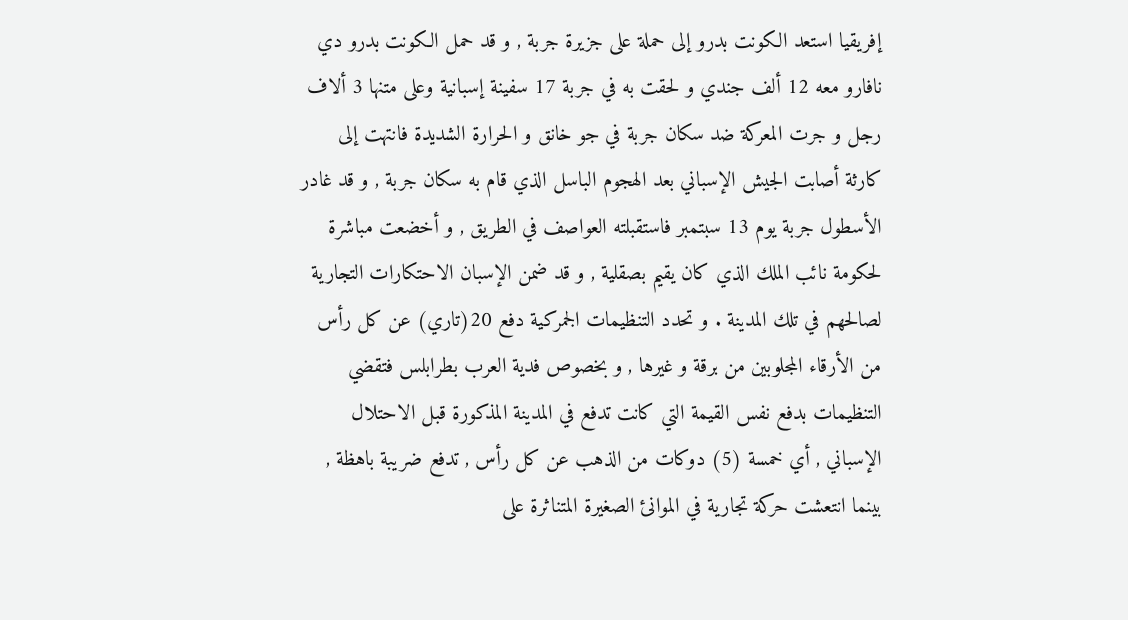إفريقيا استعد الكونت بدرو إلى حملة على جزيرة جربة , و قد حمل الكونت بدرو دي نافارو معه 12 ألف جندي و لحقت به في جربة 17 سفينة إسبانية وعلى متنها 3 ألاف رجل و جرت المعركة ضد سكان جربة في جو خانق و الحرارة الشديدة فانتهت إلى كارثة أصابت الجيش الإسباني بعد الهجوم الباسل الذي قام به سكان جربة , و قد غادر الأسطول جربة يوم 13 سبتمبر فاستقبلته العواصف في الطريق , و أخضعت مباشرة لحكومة نائب الملك الذي كان يقيم بصقلية , و قد ضمن الإسبان الاحتكارات التجارية لصالحهم في تلك المدينة . و تحدد التنظيمات الجمركية دفع 20(تاري) عن كل رأس من الأرقاء المجلوبين من برقة و غيرها , و بخصوص فدية العرب بطرابلس فتقضي التنظيمات بدفع نفس القيمة التي كانت تدفع في المدينة المذكورة قبل الاحتلال الإسباني , أي خمسة (5) دوكات من الذهب عن كل رأس , تدفع ضريبة باهظة , بينما انتعشت حركة تجارية في الموانئ الصغيرة المتناثرة على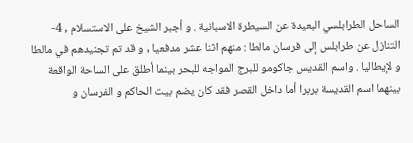الساحل الطرابلسي البعيدة عن السيطرة الاسبانية . و أجبر الشيخ على الاستسلام , 4- التنازل عن طرابلس إلى فرسان مالطا : منهم اثنا عشر مدفعيا , و قد تم تجنيدهم في مالطا و لإيطاليا . واسم القديس جاكومو للبرج المواجه للبحر بينما أطلق على الساحة الواقعة بينهما اسم القديسة بربرا أما داخل القصر فقد كان يضم بيت الحاكم و الفرسان و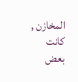المخازن , كانت بعض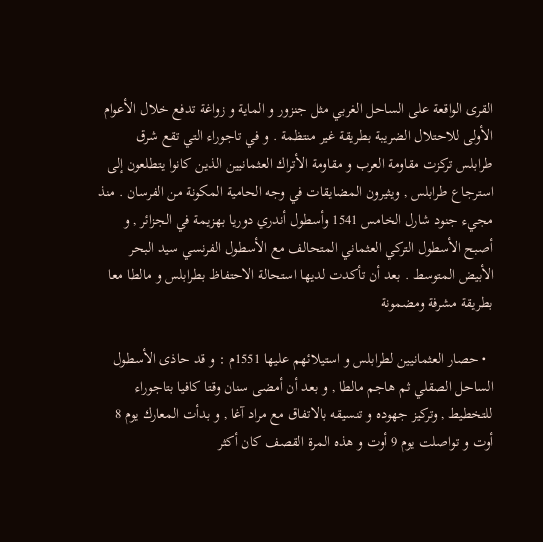القرى الواقعة على الساحل الغربي مثل جنزور و الماية و زواغة تدفع خلال الأعوام الأولى للاحتلال الضريبة بطريقة غير منتظمة . و في تاجوراء التي تقع شرق طرابلس تركزت مقاومة العرب و مقاومة الأتراك العثمانيين الذين كانوا يتطلعون إلى استرجاع طرابلس , ويثيرون المضايقات في وجه الحامية المكونة من الفرسان . منذ مجيء جنود شارل الخامس 1541 وأسطول أندري دوريا بهزيمة في الجزائر , و أصبح الأسطول التركي العثماني المتحالف مع الأسطول الفرنسي سيد البحر الأبيض المتوسط . بعد أن تأكدت لديها استحالة الاحتفاظ بطرابلس و مالطا معا بطريقة مشرفة ومضمونة

  • حصار العثمانيين لطرابلس و استيلائهم عليها 1551م : و قد حاذى الأسطول الساحل الصقلي ثم هاجم مالطا , و بعد أن أمضى سنان وقتا كافيا بتاجوراء للتخطيط , وتركيز جهوده و تنسيقه بالاتفاق مع مراد آغا , و بدأت المعارك يوم 8 أوت و تواصلت يوم 9 أوت و هذه المرة القصف كان أكثر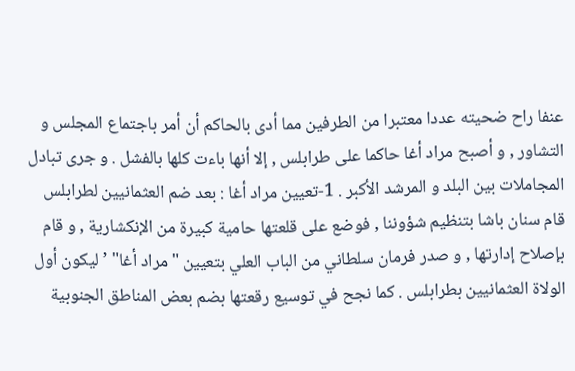عنفا راح ضحيته عددا معتبرا من الطرفين مما أدى بالحاكم أن أمر باجتماع المجلس و التشاور , و أصبح مراد أغا حاكما على طرابلس , إلا أنها باءت كلها بالفشل . و جرى تبادل المجاملات بين البلد و المرشد الأكبر . 1-تعيين مراد أغا : بعد ضم العثمانيين لطرابلس قام سنان باشا بتنظيم شؤوننا , فوضع على قلعتها حامية كبيرة من الإنكشارية , و قام بإصلاح إدارتها , و صدر فرمان سلطاني من الباب العلي بتعيين "مراد أغا" ’ ليكون أول الولاة العثمانيين بطرابلس . كما نجح في توسيع رقعتها بضم بعض المناطق الجنوبية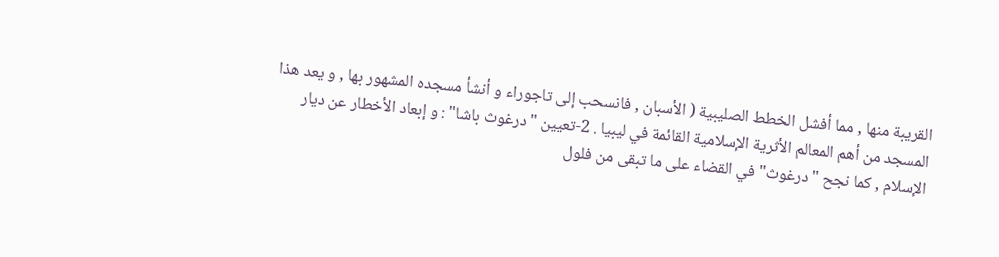القريبة منها , مما أفشل الخطط الصليبية ( الأسبان , فانسحب إلى تاجوراء و أنشأ مسجده المشهور بها , و يعد هذا المسجد من أهم المعالم الأثرية الإسلامية القائمة في ليبيا . 2-تعيين "درغوث باشا" : و إبعاد الأخطار عن ديار الإسلام , كما نجح "درغوث" في القضاء على ما تبقى من فلول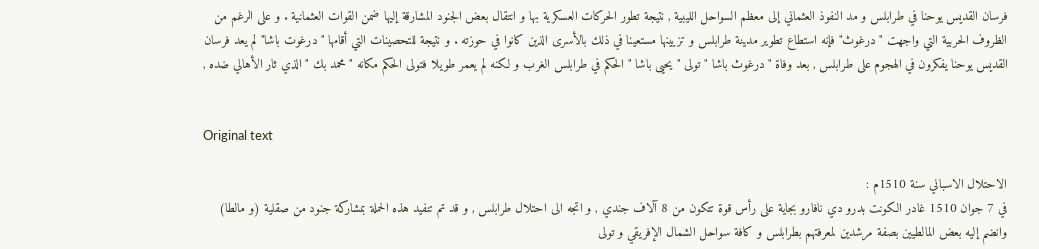فرسان القديس يوحنا في طرابلس و مد النفوذ العثماني إلى معظم السواحل الليبية , نتيجة تطور الحركات العسكرية بها و انتقال بعض الجنود المشارقة إليها ضمن القوات العثمانية . و على الرغم من الظروف الحربية التي واجهت "درغوث" فإنه استطاع تطوير مدينة طرابلس و تزيينها مستعينا في ذلك بالأسرى الذين كانوا في حوزته . و نتيجة للتحصينات التي أقامها "درغوت باشا" لم يعد فرسان القديس يوحنا يفكرون في الهجوم على طرابلس , بعد وفاة "درغوث باشا " تولى "يحيى باشا " الحكم في طرابلس الغرب و لكنه لم يعمر طويلا فتولى الحكم مكانه " محمد بك " الذي ثار الأهالي ضده ,


Original text

الاحتلال الاسباني سنة 1510م :
في 7 جوان 1510 غادر الكونت بدرو دي نافارو بجاية على رأس قوة تتكون من 8 آلاف جندي , و اتجه الى احتلال طرابلس , و قد تم تنفيد هذه الحملة بمشاركة جنود من صقلية (و مالطا) وانضم إليه بعض المالطيين بصفة مرشدين لمعرفتهم بطرابلس و كافة سواحل الشمال الإفريقي و تولى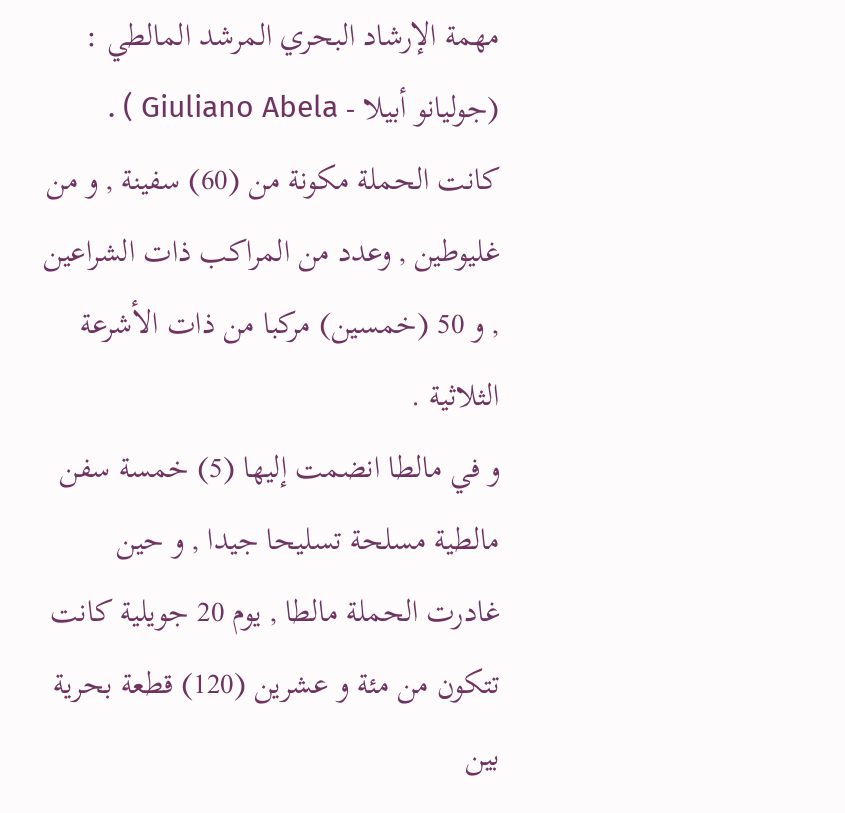مهمة الإرشاد البحري المرشد المالطي : (جوليانو أبيلا - Giuliano Abela ) . كانت الحملة مكونة من (60) سفينة , و من غليوطين , وعدد من المراكب ذات الشراعين , و 50 (خمسين) مركبا من ذات الأشرعة الثلاثية .
و في مالطا انضمت إليها (5) خمسة سفن مالطية مسلحة تسليحا جيدا , و حين غادرت الحملة مالطا , يوم 20 جويلية كانت تتكون من مئة و عشرين (120) قطعة بحرية بين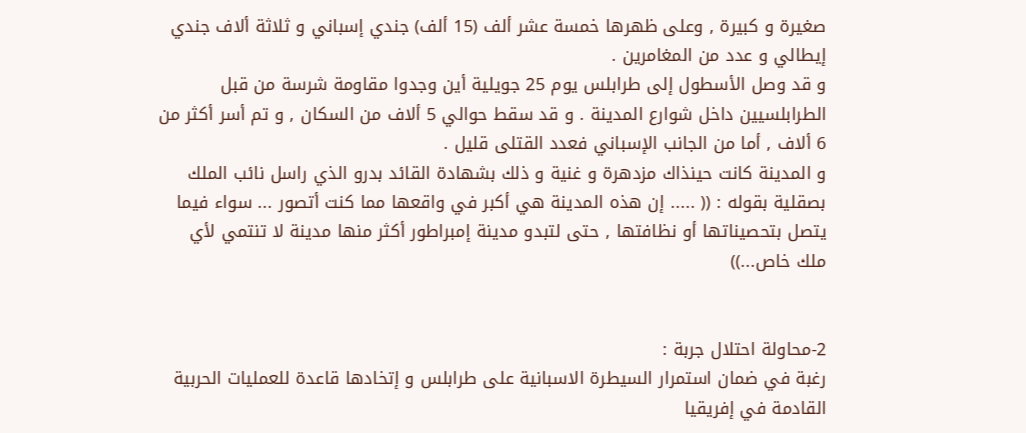صغيرة و كبيرة , وعلى ظهرها خمسة عشر ألف (15 ألف) جندي إسباني و ثلاثة ألاف جندي إيطالي و عدد من المغامرين .
و قد وصل الأسطول إلى طرابلس يوم 25 جويلية أين وجدوا مقاومة شرسة من قبل الطرابلسيين داخل شوارع المدينة . و قد سقط حوالي 5 ألاف من السكان , و تم أسر أكثر من 6 ألاف , أما من الجانب الإسباني فعدد القتلى قليل .
و المدينة كانت حينذاك مزدهرة و غنية و ذلك بشهادة القائد بدرو الذي راسل نائب الملك بصقلية بقوله : (( ..... إن هذه المدينة هي أكبر في واقعها مما كنت أتصور ... سواء فيما يتصل بتحصيناتها أو نظافتها , حتى لتبدو مدينة إمبراطور أكثر منها مدينة لا تنتمي لأي ملك خاص...))


2-محاولة احتلال جربة :
رغبة في ضمان استمرار السيطرة الاسبانية على طرابلس و إتخادها قاعدة للعمليات الحربية القادمة في إفريقيا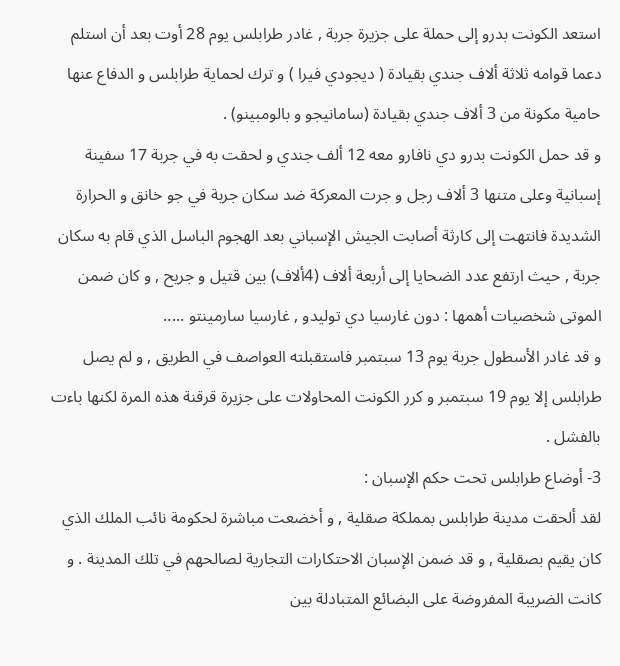استعد الكونت بدرو إلى حملة على جزيرة جربة , غادر طرابلس يوم 28 أوت بعد أن استلم دعما قوامه ثلاثة ألاف جندي بقيادة ( ديجودي فيرا ) و ترك لحماية طرابلس و الدفاع عنها حامية مكونة من 3 ألاف جندي بقيادة (سامانيجو و بالومبينو) .
و قد حمل الكونت بدرو دي نافارو معه 12 ألف جندي و لحقت به في جربة 17 سفينة إسبانية وعلى متنها 3 ألاف رجل و جرت المعركة ضد سكان جربة في جو خانق و الحرارة الشديدة فانتهت إلى كارثة أصابت الجيش الإسباني بعد الهجوم الباسل الذي قام به سكان جربة , حيث ارتفع عدد الضحايا إلى أربعة ألاف (4ألاف) بين قتيل و جريح , و كان ضمن الموتى شخصيات أهمها : دون غارسيا دي توليدو , غارسيا سارمينتو .....
و قد غادر الأسطول جربة يوم 13 سبتمبر فاستقبلته العواصف في الطريق , و لم يصل طرابلس إلا يوم 19 سبتمبر و كرر الكونت المحاولات على جزيرة قرقنة هذه المرة لكنها باءت بالفشل .
3- أوضاع طرابلس تحت حكم الإسبان :
لقد ألحقت مدينة طرابلس بمملكة صقلية , و أخضعت مباشرة لحكومة نائب الملك الذي كان يقيم بصقلية , و قد ضمن الإسبان الاحتكارات التجارية لصالحهم في تلك المدينة . و كانت الضريبة المفروضة على البضائع المتبادلة بين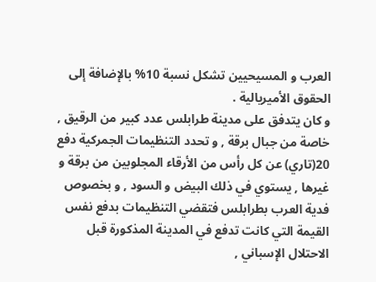العرب و المسيحيين تشكل نسبة 10% بالإضافة إلى الحقوق الأميريالية .
و كان يتدفق على مدينة طرابلس عدد كبير من الرقيق , خاصة من جبال برقة , و تحدد التنظيمات الجمركية دفع 20(تاري) عن كل رأس من الأرقاء المجلوبين من برقة و غيرها , يستوي في ذلك البيض و السود , و بخصوص فدية العرب بطرابلس فتقضي التنظيمات بدفع نفس القيمة التي كانت تدفع في المدينة المذكورة قبل الاحتلال الإسباني ,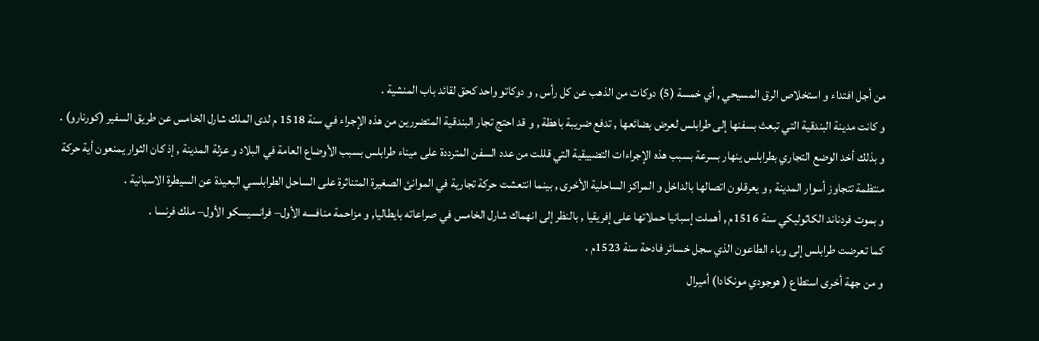من أجل افتداء و استخلاص الرق المسيحي , أي خمسة (5) دوكات من الذهب عن كل رأس , و دوكاتو واحد كحق لقائد باب المنشية .
و كانت مدينة البندقية التي تبعث بسفنها إلى طرابلس لعرض بضائعها , تدفع ضريبة باهظة , و قد احتج تجار البندقية المتضررين من هذه الإجراء في سنة 1518 م لدى الملك شارل الخامس عن طريق السفير (كورنارو) .
و بذلك أخد الوضع التجاري بطرابلس ينهار بسرعة بسبب هذه الإجراءات التضييقية التي قللت من عدد السفن المترددة على ميناء طرابلس بسبب الأوضاع العامة في البلاد و عزلة المدينة , إذ كان الثوار يمنعون أية حركة منتظمة تتجاوز أسوار المدينة , و يعرقلون اتصالها بالداخل و المراكز الساحلية الأخرى , بينما انتعشت حركة تجارية في الموانئ الصغيرة المتناثرة على الساحل الطرابلسي البعيدة عن السيطرة الاسبانية .
و بموت فردناند الكاثوليكي سنة 1516م , أهملت إسبانيا حملاتها على إفريقيا , بالنظر إلى انهماك شارل الخامس في صراعاته بايطاليا, و مزاحمة منافسه الأول– فرانسيسكو الأول– ملك فرنسا .
كما تعرضت طرابلس إلى وباء الطاعون الذي سجل خسائر فادحة سنة 1523م .
و من جهة أخرى استطاع ( هوجودي مونكادا) أميرال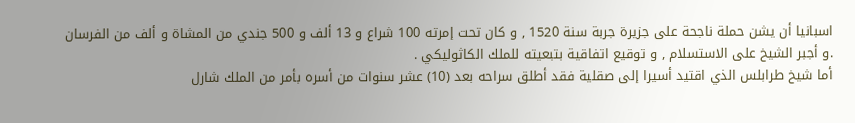اسبانيا أن يشن حملة ناجحة على جزيرة جربة سنة 1520 , و كان تحت إمرته 100 شراع و 13 ألف و 500 جندي من المشاة و ألف من الفرسان .و أجبر الشيخ على الاستسلام , و توقيع اتفاقية بتبعيته للملك الكاثوليكي .
أما شيخ طرابلس الذي اقتيد أسيرا إلى صقلية فقد أطلق سراحه بعد (10) عشر سنوات من أسره بأمر من الملك شارل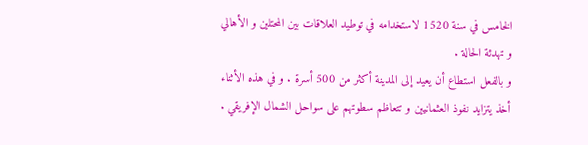الخامس في سنة 1520 لاستخدامه في توطيد العلاقات بين المحتلين و الأهالي و تهدئة الحالة .
و بالفعل استطاع أن يعيد إلى المدينة أكثر من 500 أسرة . و في هذه الأثناء أخذ يتزايد نفوذ العثمانيين و تتعاظم سطوتهم على سواحل الشمال الإفريقي .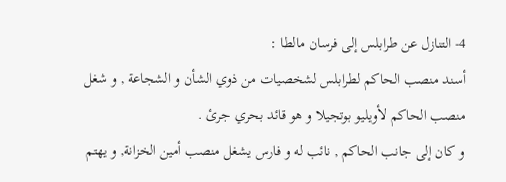4- التنازل عن طرابلس إلى فرسان مالطا :
أسند منصب الحاكم لطرابلس لشخصيات من ذوي الشأن و الشجاعة , و شغل منصب الحاكم لأويليو بوتجيلا و هو قائد بحري جرئ .
و كان إلى جانب الحاكم , نائب له و فارس يشغل منصب أمين الخزانة, و يهتم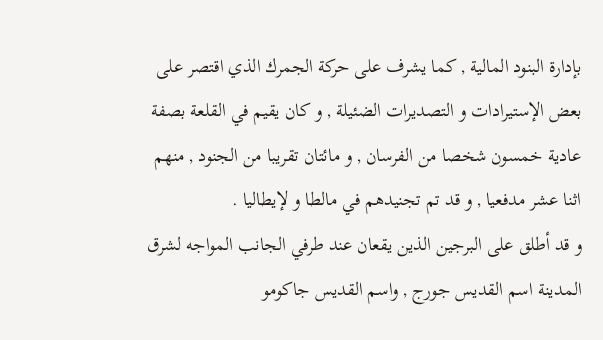بإدارة البنود المالية , كما يشرف على حركة الجمرك الذي اقتصر على بعض الإستيرادات و التصديرات الضئيلة , و كان يقيم في القلعة بصفة عادية خمسون شخصا من الفرسان , و مائتان تقريبا من الجنود , منهم اثنا عشر مدفعيا , و قد تم تجنيدهم في مالطا و لإيطاليا .
و قد أطلق على البرجين الذين يقعان عند طرفي الجانب المواجه لشرق المدينة اسم القديس جورج , واسم القديس جاكومو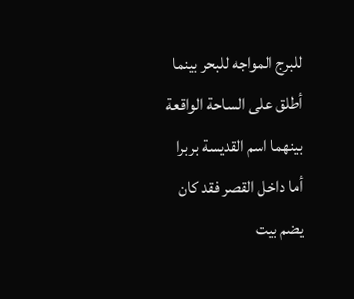للبرج المواجه للبحر بينما أطلق على الساحة الواقعة بينهما اسم القديسة بربرا أما داخل القصر فقد كان يضم بيت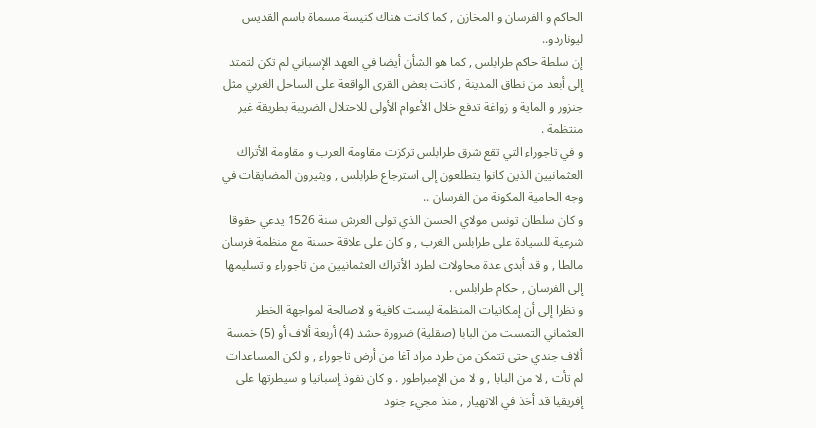الحاكم و الفرسان و المخازن , كما كانت هناك كنيسة مسماة باسم القديس ليوناردو..
إن سلطة حاكم طرابلس , كما هو الشأن أيضا في العهد الإسباني لم تكن لتمتد إلى أبعد من نطاق المدينة , كانت بعض القرى الواقعة على الساحل الغربي مثل جنزور و الماية و زواغة تدفع خلال الأعوام الأولى للاحتلال الضريبة بطريقة غير منتظمة .
و في تاجوراء التي تقع شرق طرابلس تركزت مقاومة العرب و مقاومة الأتراك العثمانيين الذين كانوا يتطلعون إلى استرجاع طرابلس , ويثيرون المضايقات في وجه الحامية المكونة من الفرسان ..
و كان سلطان تونس مولاي الحسن الذي تولى العرش سنة 1526 يدعي حقوقا شرعية للسيادة على طرابلس الغرب , و كان على علاقة حسنة مع منظمة فرسان مالطا , و قد أبدى عدة محاولات لطرد الأتراك العثمانيين من تاجوراء و تسليمها إلى الفرسان , حكام طرابلس .
و نظرا إلى أن إمكانيات المنظمة ليست كافية و لاصالحة لمواجهة الخطر العثماني التمست من البابا (صقلية) ضرورة حشد (4) أربعة ألاف أو (5) خمسة ألاف جندي حتى تتمكن من طرد مراد آغا من أرض تاجوراء , و لكن المساعدات لم تأت , لا من البابا , و لا من الإمبراطور . و كان نفوذ إسبانيا و سيطرتها على إفريقيا قد أخذ في الانهيار , منذ مجيء جنود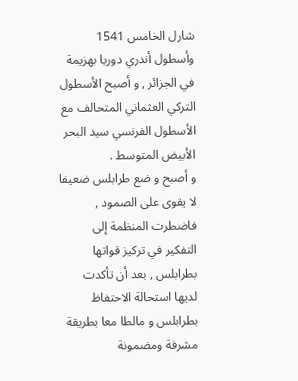شارل الخامس 1541 وأسطول أندري دوريا بهزيمة في الجزائر , و أصبح الأسطول التركي العثماني المتحالف مع الأسطول الفرنسي سيد البحر الأبيض المتوسط .
و أصبح و ضع طرابلس ضعيفا لا يقوى على الصمود , فاضطرت المنظمة إلى التفكير في تركيز قواتها بطرابلس , بعد أن تأكدت لديها استحالة الاحتفاظ بطرابلس و مالطا معا بطريقة مشرفة ومضمونة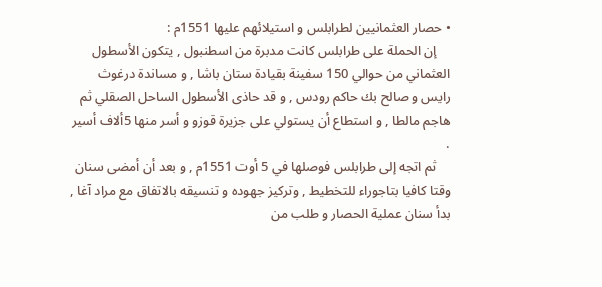• حصار العثمانيين لطرابلس و استيلائهم عليها 1551م :
    إن الحملة على طرابلس كانت مدبرة من اسطنبول , يتكون الأسطول العثماني من حوالي 150 سفينة بقيادة ستان باشا , و مساندة درغوث رايس و صالح بك حاكم رودس , و قد حاذى الأسطول الساحل الصقلي ثم هاجم مالطا , و استطاع أن يستولي على جزيرة قوزو و أسر منها 5ألاف أسير .
    ثم اتجه إلى طرابلس فوصلها في 5 أوت 1551م , و بعد أن أمضى سنان وقتا كافيا بتاجوراء للتخطيط , وتركيز جهوده و تنسيقه بالاتفاق مع مراد آغا , بدأ سنان عملية الحصار و طلب من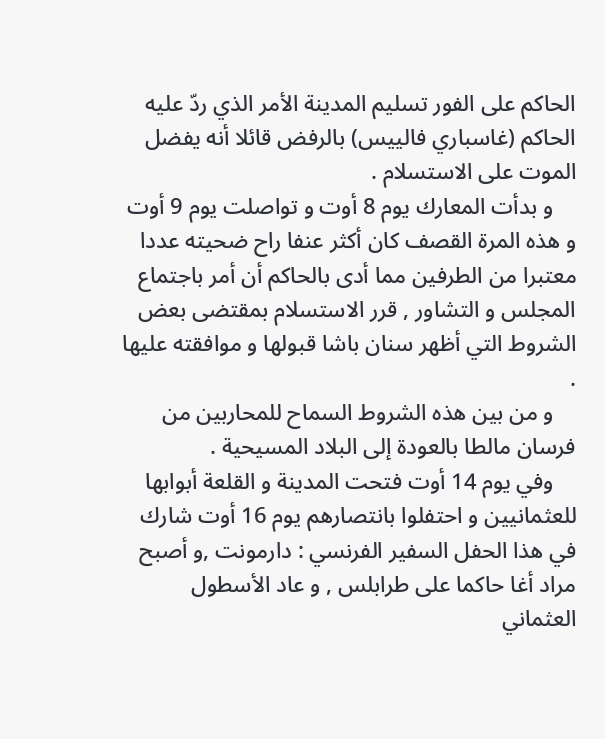الحاكم على الفور تسليم المدينة الأمر الذي ردّ عليه الحاكم (غاسباري فالييس) بالرفض قائلا أنه يفضل الموت على الاستسلام .
    و بدأت المعارك يوم 8 أوت و تواصلت يوم 9 أوت و هذه المرة القصف كان أكثر عنفا راح ضحيته عددا معتبرا من الطرفين مما أدى بالحاكم أن أمر باجتماع المجلس و التشاور , قرر الاستسلام بمقتضى بعض الشروط التي أظهر سنان باشا قبولها و موافقته عليها .
    و من بين هذه الشروط السماح للمحاربين من فرسان مالطا بالعودة إلى البلاد المسيحية .
    وفي يوم 14 أوت فتحت المدينة و القلعة أبوابها للعثمانيين و احتفلوا بانتصارهم يوم 16 أوت شارك في هذا الحفل السفير الفرنسي : دارمونت ,و أصبح مراد أغا حاكما على طرابلس , و عاد الأسطول العثماني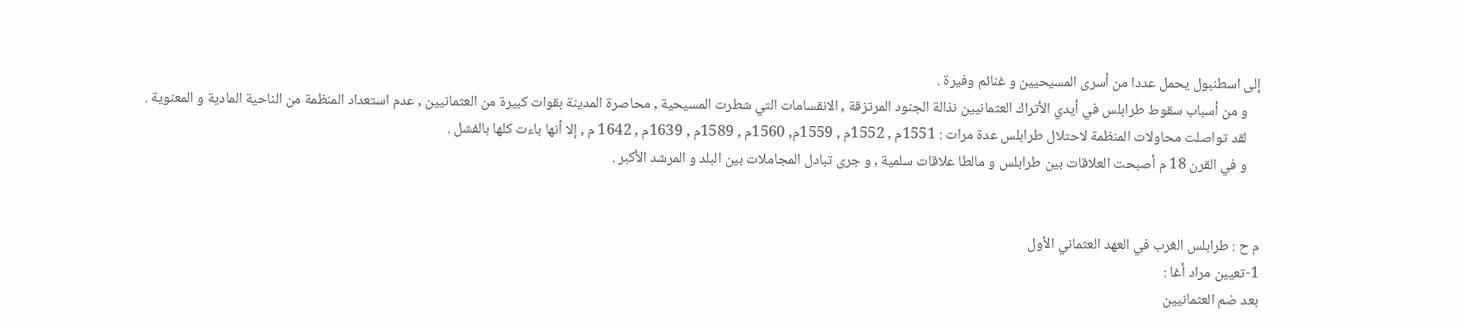إلى اسطنبول يحمل عددا من أسرى المسيحيين و غنائم وفيرة .
    و من أسباب سقوط طرابلس في أيدي الأتراك العثمانيين نذالة الجنود المرتزقة , الانقسامات التي شطرت المسيحية , محاصرة المدينة بقوات كبيرة من العثمانيين , عدم استعداد المنظمة من الناحية المادية و المعنوية .
    لقد تواصلت محاولات المنظمة لاحتلال طرابلس عدة مرات : 1551م , 1552م , 1559م, 1560م , 1589م , 1639م , 1642 م , إلا أنها باءت كلها بالفشل .
    و في القرن 18 م أصبحت العلاقات بين طرابلس و مالطا علاقات سلمية , و جرى تبادل المجاملات بين البلد و المرشد الأكبر .


م ح : طرابلس الغرب في العهد العثماني الأول
1-تعيين مراد أغا :
بعد ضم العثمانيين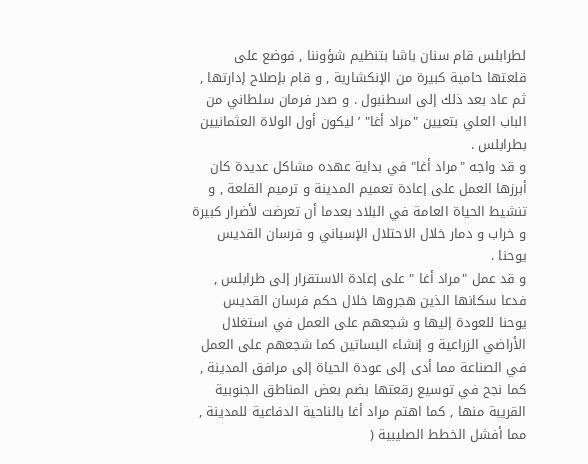لطرابلس قام سنان باشا بتنظيم شؤوننا , فوضع على قلعتها حامية كبيرة من الإنكشارية , و قام بإصلاح إدارتها , ثم عاد بعد ذلك إلى اسطنبول . و صدر فرمان سلطاني من الباب العلي بتعيين "مراد أغا" ’ ليكون أول الولاة العثمانيين بطرابلس .
و قد واجه "مراد أغا" في بداية عهده مشاكل عديدة كان أبرزها العمل على إعادة تعميم المدينة و ترميم القلعة , و تنشيط الحياة العامة في البلاد بعدما أن تعرضت لأضرار كبيرة و خراب و دمار خلال الاحتلال الإسباني و فرسان القديس يوحنا .
و قد عمل "مراد أغا " على إعادة الاستقرار إلى طرابلس , فدعا سكانها الذين هجروها خلال حكم فرسان القديس يوحنا للعودة إليها و شجعهم على العمل في استغلال الأراضي الزراعية و إنشاء البساتين كما شجعهم على العمل في الصناعة مما أدى إلى عودة الحياة إلى مرافق المدينة , كما نجح في توسيع رقعتها بضم بعض المناطق الجنوبية القريبة منها , كما اهتم مراد أغا بالناحية الدفاعية للمدينة , مما أفشل الخطط الصليبية (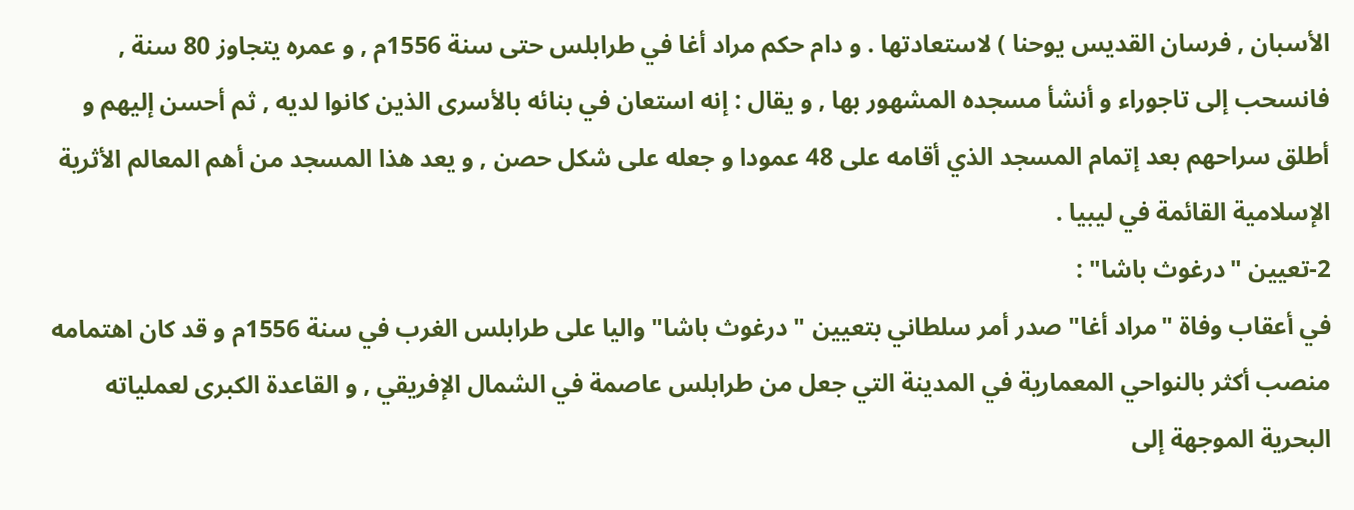الأسبان , فرسان القديس يوحنا ) لاستعادتها . و دام حكم مراد أغا في طرابلس حتى سنة 1556م , و عمره يتجاوز 80 سنة , فانسحب إلى تاجوراء و أنشأ مسجده المشهور بها , و يقال : إنه استعان في بنائه بالأسرى الذين كانوا لديه , ثم أحسن إليهم و أطلق سراحهم بعد إتمام المسجد الذي أقامه على 48 عمودا و جعله على شكل حصن , و يعد هذا المسجد من أهم المعالم الأثرية الإسلامية القائمة في ليبيا .
2-تعيين "درغوث باشا" :
في أعقاب وفاة "مراد أغا" صدر أمر سلطاني بتعيين " درغوث باشا" واليا على طرابلس الغرب في سنة 1556م و قد كان اهتمامه منصب أكثر بالنواحي المعمارية في المدينة التي جعل من طرابلس عاصمة في الشمال الإفريقي , و القاعدة الكبرى لعملياته البحرية الموجهة إلى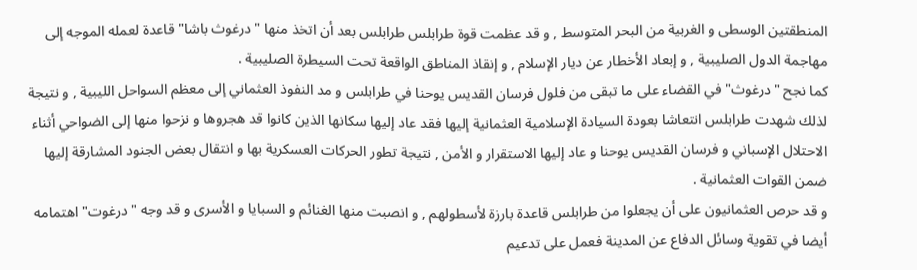المنطقتين الوسطى و الغربية من البحر المتوسط , و قد عظمت قوة طرابلس طرابلس بعد أن اتخذ منها "درغوث باشا" قاعدة لعمله الموجه إلى مهاجمة الدول الصليبية , و إبعاد الأخطار عن ديار الإسلام , و إنقاذ المناطق الواقعة تحت السيطرة الصليبية .
كما نجح "درغوث" في القضاء على ما تبقى من فلول فرسان القديس يوحنا في طرابلس و مد النفوذ العثماني إلى معظم السواحل الليبية , و نتيجة لذلك شهدت طرابلس انتعاشا بعودة السيادة الإسلامية العثمانية إليها فقد عاد إليها سكانها الذين كانوا قد هجروها و نزحوا منها إلى الضواحي أثناء الاحتلال الإسباني و فرسان القديس يوحنا و عاد إليها الاستقرار و الأمن , نتيجة تطور الحركات العسكرية بها و انتقال بعض الجنود المشارقة إليها ضمن القوات العثمانية .
و قد حرص العثمانيون على أن يجعلوا من طرابلس قاعدة بارزة لأسطولهم , و انصبت منها الغنائم و السبايا و الأسرى و قد وجه "درغوت" اهتمامه أيضا في تقوية وسائل الدفاع عن المدينة فعمل على تدعيم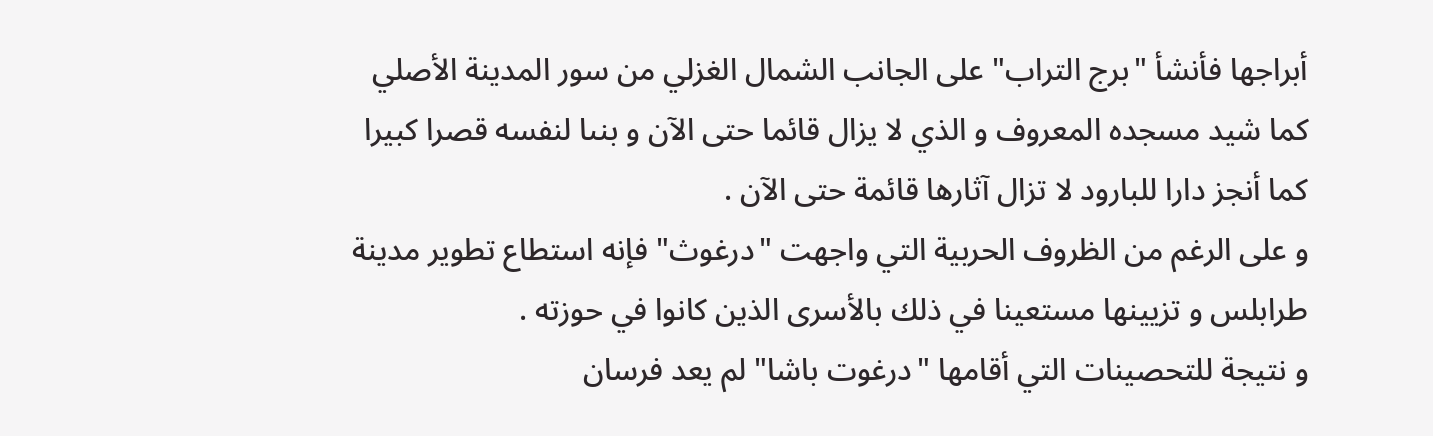أبراجها فأنشأ "برج التراب" على الجانب الشمال الغزلي من سور المدينة الأصلي كما شيد مسجده المعروف و الذي لا يزال قائما حتى الآن و بنىا لنفسه قصرا كبيرا كما أنجز دارا للبارود لا تزال آثارها قائمة حتى الآن .
و على الرغم من الظروف الحربية التي واجهت "درغوث" فإنه استطاع تطوير مدينة طرابلس و تزيينها مستعينا في ذلك بالأسرى الذين كانوا في حوزته .
و نتيجة للتحصينات التي أقامها "درغوت باشا" لم يعد فرسان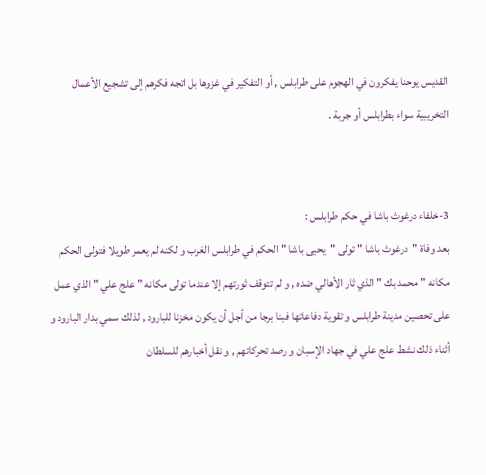القديس يوحنا يفكرون في الهجوم على طرابلس , أو التفكير في غزوها بل اتجه فكرهم إلى تشجيع الأعمال التخريبية سواء بطرابلس أو جربة .


3-خلفاء درغوث باشا في حكم طرابلس :
بعد وفاة "درغوث باشا " تولى "يحيى باشا " الحكم في طرابلس الغرب و لكنه لم يعمر طويلا فتولى الحكم مكانه " محمد بك " الذي ثار الأهالي ضده , و لم تتوقف ثورتهم إلا عندما تولى مكانه " علج علي " الذي عمل على تحصين مدينة طرابلس و تقوية دفاعاتها فبنا برجا من أجل أن يكون مخزنا للبارود , لذلك سمي بدار البارود و أثناء ذلك نشط علج علي في جهاد الإسبان و رصد تحركاتهم , و نقل أخبارهم للسلطان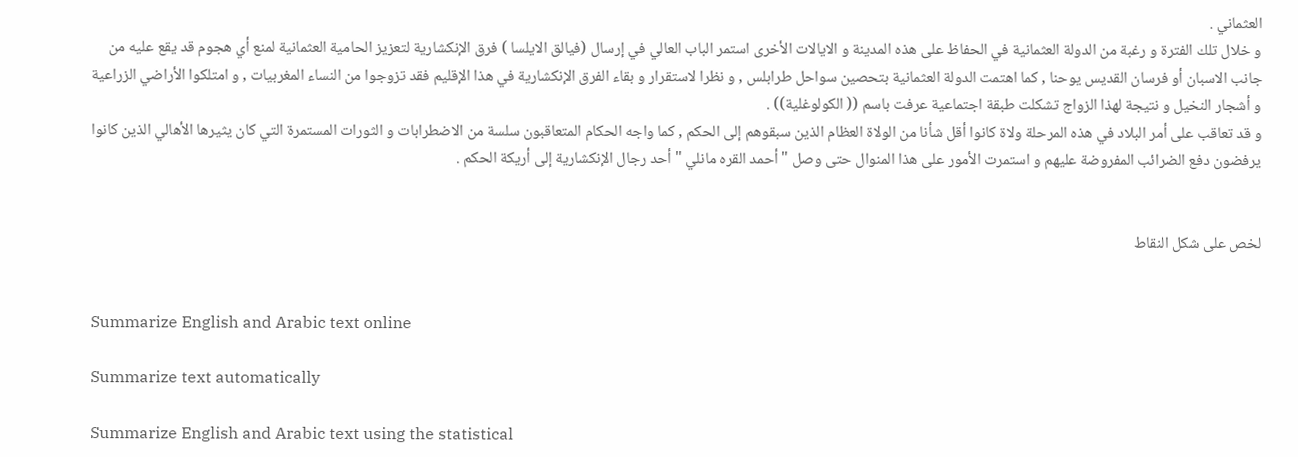العثماني .
و خلال تلك الفترة و رغبة من الدولة العثمانية في الحفاظ على هذه المدينة و الايالات الأخرى استمر الباب العالي في إرسال (فيالق الايلسا ) فرق الإنكشارية لتعزيز الحامية العثمانية لمنع أي هجوم قد يقع عليه من جانب الاسبان أو فرسان القديس يوحنا , كما اهتمت الدولة العثمانية بتحصين سواحل طرابلس , و نظرا لاستقرار و بقاء الفرق الإنكشارية في هذا الإقليم فقد تزوجوا من النساء المغربيات , و امتلكوا الأراضي الزراعية و أشجار النخيل و نتيجة لهذا الزواج تشكلت طبقة اجتماعية عرفت باسم (( الكولوغلية)) .
و قد تعاقب على أمر البلاد في هذه المرحلة ولاة كانوا أقل شأنا من الولاة العظام الذين سبقوهم إلى الحكم , كما واجه الحكام المتعاقبون سلسة من الاضطرابات و الثورات المستمرة التي كان يثيرها الأهالي الذين كانوا يرفضون دفع الضرائب المفروضة عليهم و استمرت الأمور على هذا المنوال حتى وصل " أحمد القره مانلي " أحد رجال الإنكشارية إلى أريكة الحكم .


لخص على شكل النقاط


Summarize English and Arabic text online

Summarize text automatically

Summarize English and Arabic text using the statistical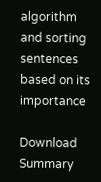algorithm and sorting sentences based on its importance

Download Summary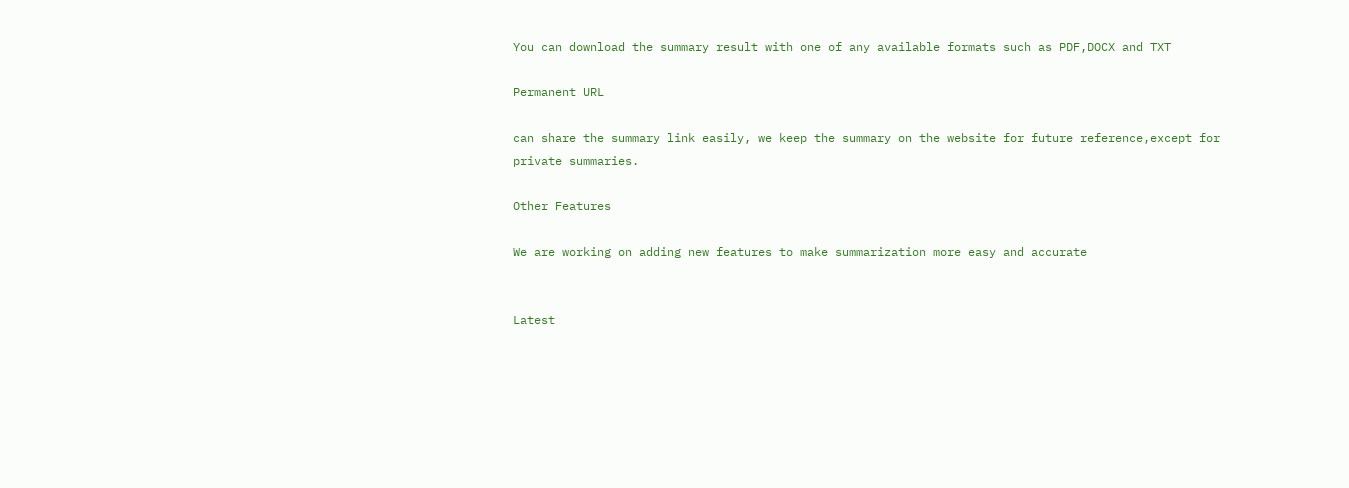You can download the summary result with one of any available formats such as PDF,DOCX and TXT

Permanent URL

can share the summary link easily, we keep the summary on the website for future reference,except for private summaries.

Other Features

We are working on adding new features to make summarization more easy and accurate


Latest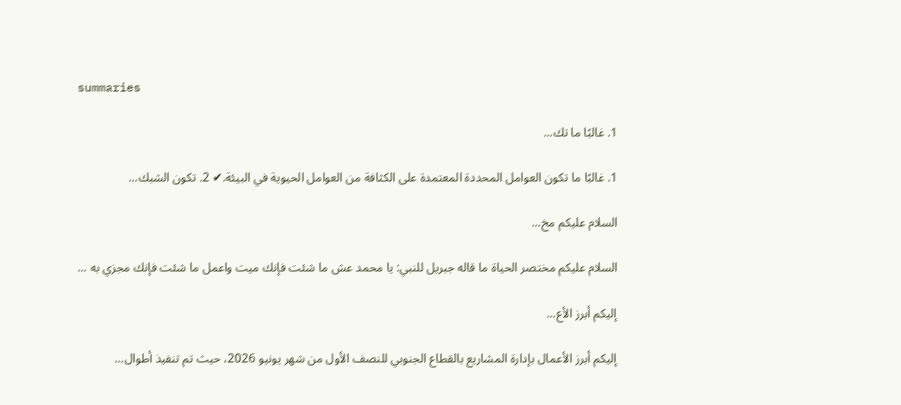summaries

1. غالبًا ما تك...

1. غالبًا ما تكون العوامل المحددة المعتمدة على الكثافة من العوامل الحيوية في البيئة.✔ 2. تكون الشبك...

السلام عليكم مخ...

السلام عليكم مختصر الحياة ما قاله جبريل للنبي: يا محمد عش ما شئت فإنك ميت واعمل ما شئت فإنك مجزي به ...

إليكم أبرز الأع...

إليكم أبرز الأعمال بإدارة المشاريع بالقطاع الجنوبي للنصف الأول من شهر يونيو 2026، حيث تم تنفيذ أطوال...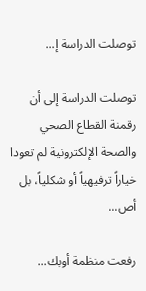توصلت الدراسة إ...

توصلت الدراسة إلى أن رقمنة القطاع الصحي والصحة الإلكترونية لم تعودا خياراً ترفيهياً أو شكلياً، بل أص...

رفعت منظمة أوبك...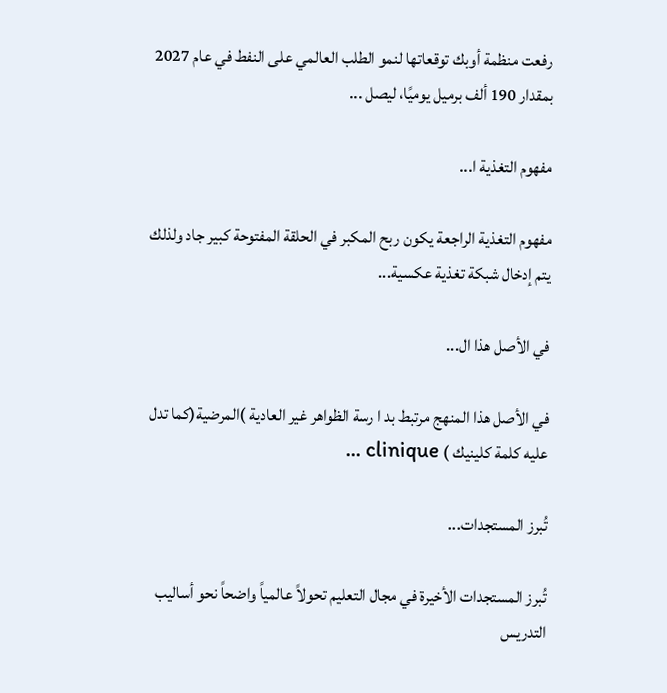رفعت منظمة أوبك توقعاتها لنمو الطلب العالمي على النفط في عام 2027 بمقدار 190 ألف برميل يوميًا، ليصل ...

مفهوم التغذية ا...

مفهوم التغذية الراجعة يكون ربح المكبر في الحلقة المفتوحة كبير جاد ولذلك يتم إدخال شبكة تغذية عكسية...

في الأصل هذا ال...

في الأصل هذا المنهج مرتبط بد ا رسة الظواهر غير العادية )المرضية(كما تدل عليه كلمة كلينيك ) clinique ...

تُبرز المستجدات...

تُبرز المستجدات الأخيرة في مجال التعليم تحولاً عالمياً واضحاً نحو أساليب التدريس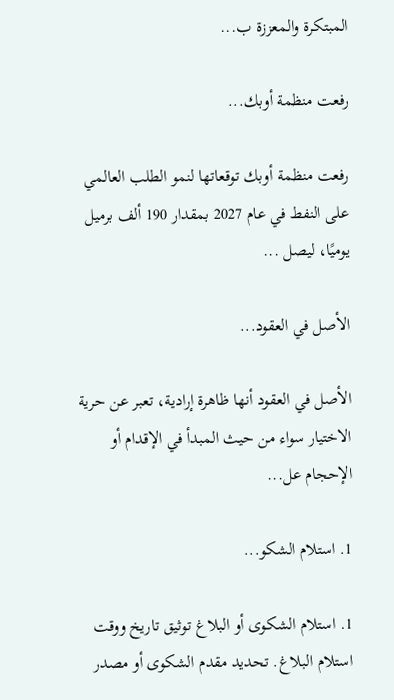المبتكرة والمعززة ب...

رفعت منظمة أوبك...

رفعت منظمة أوبك توقعاتها لنمو الطلب العالمي على النفط في عام 2027 بمقدار 190 ألف برميل يوميًا، ليصل ...

الأصل في العقود...

الأصل في العقود أنها ظاهرة إرادية، تعبر عن حرية الاختيار سواء من حيث المبدأ في الإقدام أو الإحجام عل...

1. استلام الشكو...

1. استلام الشكوى أو البلاغ توثيق تاريخ ووقت استلام البلاغ. تحديد مقدم الشكوى أو مصدر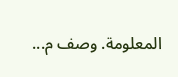المعلومة. وصف م...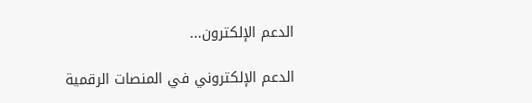الدعم الإلكترون...

الدعم الإلكتروني في المنصات الرقمية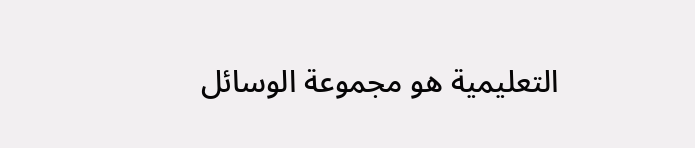التعليمية هو مجموعة الوسائل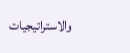والاستراتيجيات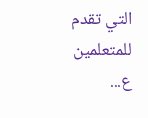التي تقدم للمتعلمين ع...